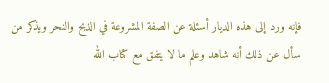فإنه ورد إلى هذه الديار أسئلة عن الصفة المشروعة في الذبح والنحر ويذكر من سأل عن ذلك أنه شاهد وعلم ما لا يتفق مع كتاب الله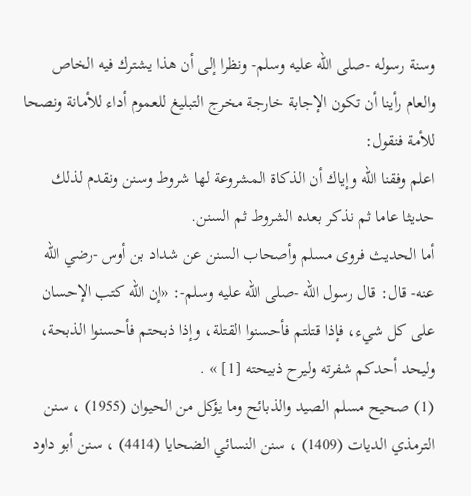وسنة رسوله -صلى الله عليه وسلم- ونظرا إلى أن هذا يشترك فيه الخاص والعام رأينا أن تكون الإجابة خارجة مخرج التبليغ للعموم أداء للأمانة ونصحا للأمة فنقول:
اعلم وفقنا الله وإياك أن الذكاة المشروعة لها شروط وسنن ونقدم لذلك حديثا عاما ثم نذكر بعده الشروط ثم السنن.
أما الحديث فروى مسلم وأصحاب السنن عن شداد بن أوس -رضي الله عنه- قال: قال رسول الله -صلى الله عليه وسلم-: «إن الله كتب الإحسان على كل شيء، فإذا قتلتم فأحسنوا القتلة، وإذا ذبحتم فأحسنوا الذبحة، وليحد أحدكم شفرته وليرح ذبيحته [1] » .
(1) صحيح مسلم الصيد والذبائح وما يؤكل من الحيوان (1955) ، سنن الترمذي الديات (1409) ، سنن النسائي الضحايا (4414) ، سنن أبو داود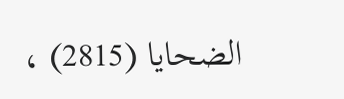الضحايا (2815) ،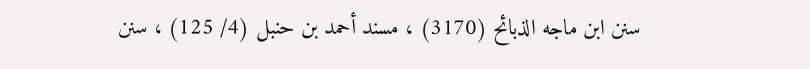سنن ابن ماجه الذبائح (3170) ، مسند أحمد بن حنبل (4/ 125) ، سنن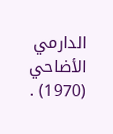الدارمي الأضاحي (1970) .